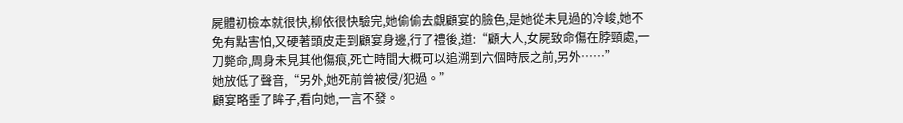屍體初檢本就很快,柳依很快驗完,她偷偷去覷顧宴的臉色,是她從未見過的冷峻,她不免有點害怕,又硬著頭皮走到顧宴身邊,行了禮後,道:“顧大人,女屍致命傷在脖頸處,一刀斃命,周身未見其他傷痕,死亡時間大概可以追溯到六個時辰之前,另外……”
她放低了聲音,“另外,她死前曾被侵/犯過。”
顧宴略垂了眸子,看向她,一言不發。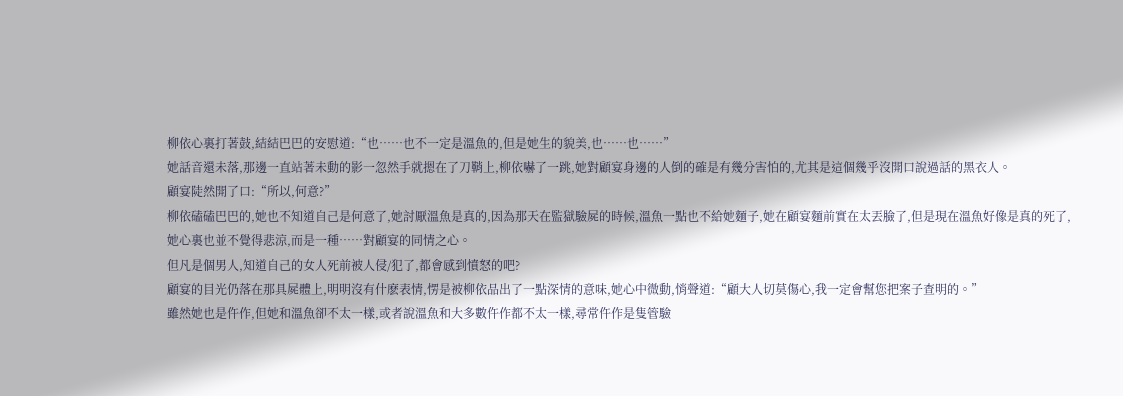柳依心裏打著鼓,結結巴巴的安慰道:“也……也不一定是溫魚的,但是她生的貌美,也……也……”
她話音還未落,那邊一直站著未動的影一忽然手就摁在了刀鞘上,柳依嚇了一跳,她對顧宴身邊的人倒的確是有幾分害怕的,尤其是這個幾乎沒開口說過話的黑衣人。
顧宴陡然開了口:“所以,何意?”
柳依磕磕巴巴的,她也不知道自己是何意了,她討厭溫魚是真的,因為那天在監獄驗屍的時候,溫魚一點也不給她麵子,她在顧宴麵前實在太丟臉了,但是現在溫魚好像是真的死了,她心裏也並不覺得悲涼,而是一種……對顧宴的同情之心。
但凡是個男人,知道自己的女人死前被人侵/犯了,都會感到憤怒的吧?
顧宴的目光仍落在那具屍體上,明明沒有什麽表情,愣是被柳依品出了一點深情的意味,她心中微動,悄聲道:“顧大人切莫傷心,我一定會幫您把案子查明的。”
雖然她也是仵作,但她和溫魚卻不太一樣,或者說溫魚和大多數仵作都不太一樣,尋常仵作是隻管驗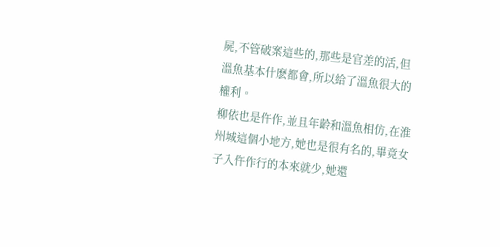屍,不管破案這些的,那些是官差的活,但溫魚基本什麽都會,所以給了溫魚很大的權利。
柳依也是仵作,並且年齡和溫魚相仿,在淮州城這個小地方,她也是很有名的,畢竟女子入仵作行的本來就少,她還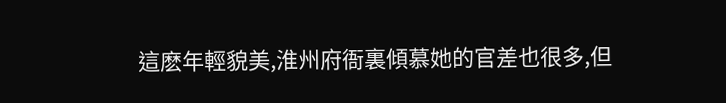這麽年輕貌美,淮州府衙裏傾慕她的官差也很多,但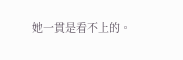她一貫是看不上的。